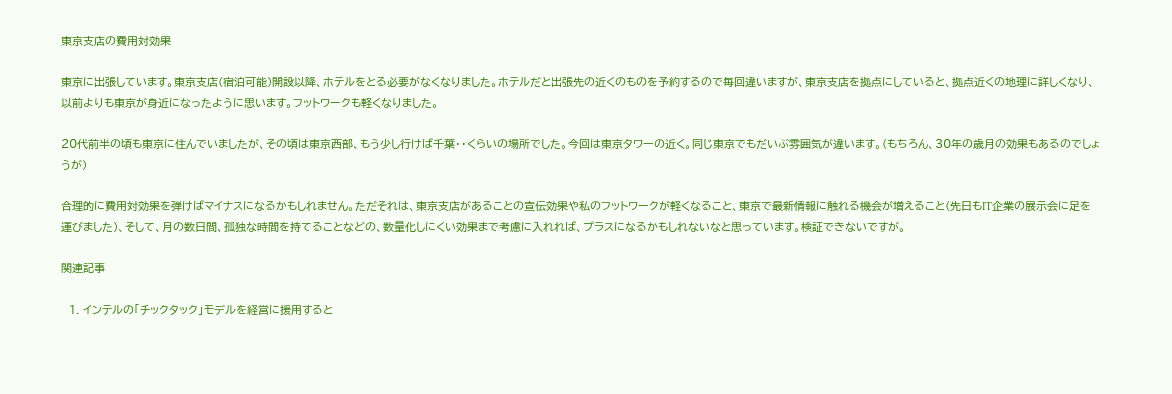東京支店の費用対効果

東京に出張しています。東京支店(宿泊可能)開設以降、ホテルをとる必要がなくなりました。ホテルだと出張先の近くのものを予約するので毎回違いますが、東京支店を拠点にしていると、拠点近くの地理に詳しくなり、以前よりも東京が身近になったように思います。フットワークも軽くなりました。

20代前半の頃も東京に住んでいましたが、その頃は東京西部、もう少し行けば千葉・・くらいの場所でした。今回は東京タワーの近く。同じ東京でもだいぶ雰囲気が違います。(もちろん、30年の歳月の効果もあるのでしょうが)

合理的に費用対効果を弾けばマイナスになるかもしれません。ただそれは、東京支店があることの宣伝効果や私のフットワークが軽くなること、東京で最新情報に触れる機会が増えること(先日もIT企業の展示会に足を運びました)、そして、月の数日間、孤独な時間を持てることなどの、数量化しにくい効果まで考慮に入れれば、プラスになるかもしれないなと思っています。検証できないですが。

関連記事

  1. インテルの「チックタック」モデルを経営に援用すると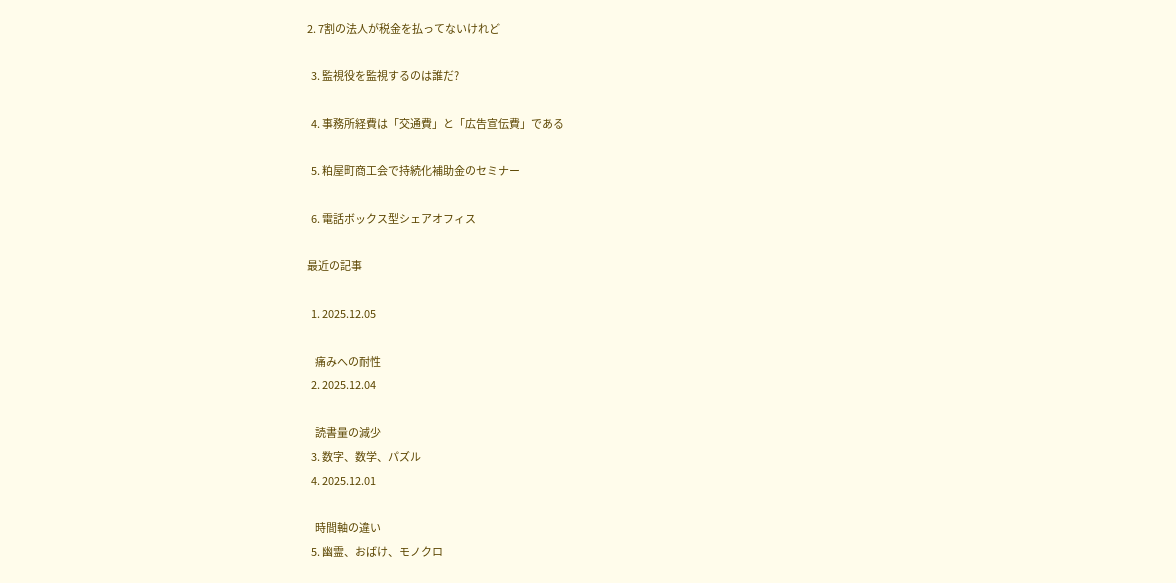2. 7割の法人が税金を払ってないけれど

  3. 監視役を監視するのは誰だ?

  4. 事務所経費は「交通費」と「広告宣伝費」である

  5. 粕屋町商工会で持続化補助金のセミナー

  6. 電話ボックス型シェアオフィス

最近の記事

  1. 2025.12.05

    痛みへの耐性
  2. 2025.12.04

    読書量の減少
  3. 数字、数学、パズル
  4. 2025.12.01

    時間軸の違い
  5. 幽霊、おばけ、モノクロ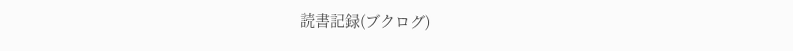読書記録(ブクログ)